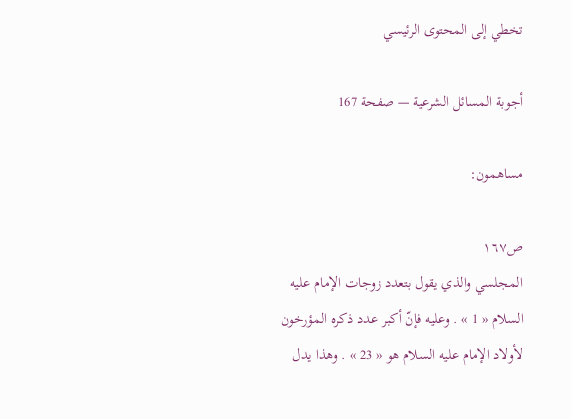تخطي إلى المحتوى الرئيسي

أجوبة المسائل الشرعية — صفحة 167

مساهمون:

ص١٦٧
المجلسي والذي يقول بتعدد زوجات الإمام عليه السلام « 1 » . وعليه فإنّ أكبر عدد ذكره المؤرخون لأولاد الإمام عليه السلام هو « 23 » . وهذا يدل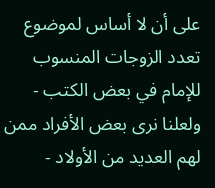على أن لا أساس لموضوع تعدد الزوجات المنسوب للإمام في بعض الكتب - ولعلنا نرى بعض الأفراد ممن لهم العديد من الأولاد -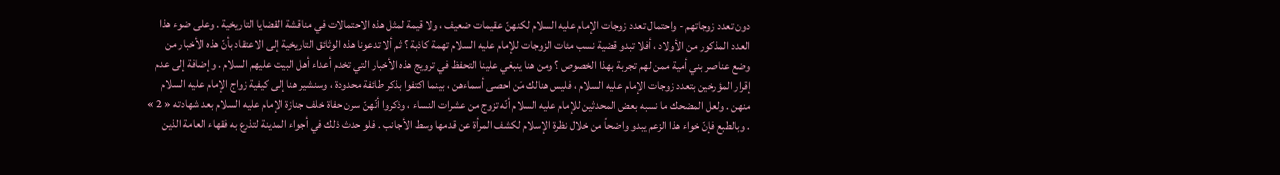دون تعدد زوجاتهم - واحتمال تعدد زوجات الإمام عليه السلام لكنهنّ عقيمات ضعيف ، ولا قيمة لمثل هذه الاحتمالات في مناقشة القضايا التاريخية . وعلى ضوء هذا العدد المذكور من الأولاد ، أفلا تبدو قضية نسب مئات الزوجات للإمام عليه السلام تهمة كاذبة ؟ ثم ألا تدعونا هذه الوثائق التاريخية إلى الاعتقاد بأنّ هذه الأخبار من وضع عناصر بني أمية ممن لهم تجربة بهذا الخصوص ؟ ومن هنا ينبغي علينا التحفظ في ترويج هذه الأخبار التي تخدم أعداء أهل البيت عليهم السلام . وإضافة إلى عدم إقرار المؤرخين بتعدد زوجات الإمام عليه السلام ، فليس هنالك مَن احصى أسماءهن ، بينما اكتفوا بذكر طائفة محدودة ، وسنشير هنا إلى كيفية زواج الإمام عليه السلام منهن . ولعل المضحك ما نسبه بعض المحدثين للإمام عليه السلام أنّه تزوج من عشرات النساء ، وذكروا أنّهنّ سرن حفاة خلف جنازة الإمام عليه السلام بعد شهادته « 2 » . وبالطبع فإنّ خواء هذا الزعم يبدو واضحاً من خلال نظرة الإسلام لكشف المرأة عن قدمها وسط الأجانب . فلو حدث ذلك في أجواء المدينة لتذرع به فقهاء العامة الذين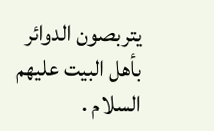يتربصون الدوائر بأهل البيت عليهم السلام .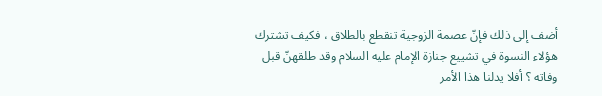أضف إلى ذلك فإنّ عصمة الزوجية تنقطع بالطلاق ، فكيف تشترك هؤلاء النسوة في تشييع جنازة الإمام عليه السلام وقد طلقهنّ قبل وفاته ؟ أفلا يدلنا هذا الأمر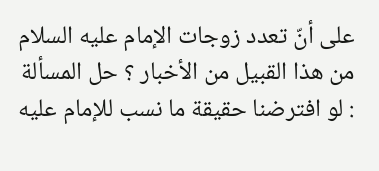على أنّ تعدد زوجات الإمام عليه السلام من هذا القبيل من الأخبار ؟ حل المسألة : لو افترضنا حقيقة ما نسب للإمام عليه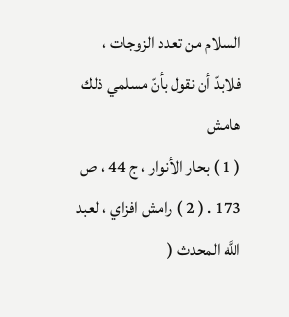السلام من تعدد الزوجات ، فلابدّ أن نقول بأنّ مسلمي ذلك
هامش
( 1 ) بحار الأنوار ، ج 44 ، ص 173 . ( 2 ) رامش افزاي ، لعبد اللَّه المحدث (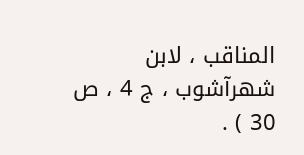المناقب ، لابن شهرآشوب ، ج 4 ، ص 30 ) .